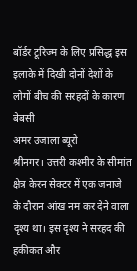बॉर्डर टूरिज्म के लिए प्रसिद्ध इस इलाके में दिखी दोनों देशों के लोगों बीच की सरहदों के कारण बेबसी
अमर उजाला ब्यूरो
श्रीनगर। उत्तरी कश्मीर के सीमांत क्षेत्र केरन सेक्टर में एक जनाजे के दौरान आंख नम कर देने वाला दृश्य था। इस दृश्य ने सरहद की हकीकत और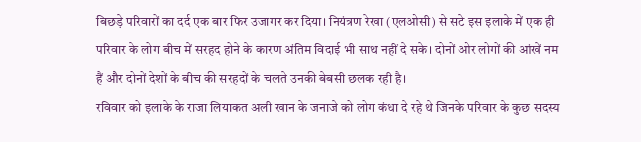बिछड़े परिवारों का दर्द एक बार फिर उजागर कर दिया। नियंत्रण रेखा (एलओसी) से सटे इस इलाके में एक ही परिवार के लोग बीच में सरहद होने के कारण अंतिम विदाई भी साथ नहीं दे सके। दोनों ओर लोगों की आंखें नम हैं और दोनों देशों के बीच की सरहदों के चलते उनकी बेबसी छलक रही है।
रविवार को इलाके के राजा लियाकत अली खान के जनाजे को लोग कंधा दे रहे थे जिनके परिवार के कुछ सदस्य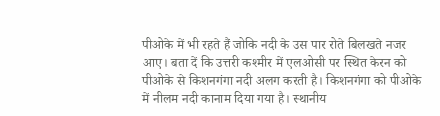पीओके में भी रहते हैं जोकि नदी के उस पार रोते बिलखते नजर आए। बता दें कि उत्तरी कश्मीर में एलओसी पर स्थित केरन को पीओके से किशनगंगा नदी अलग करती है। किशनगंगा को पीओके में नीलम नदी कानाम दिया गया है। स्थानीय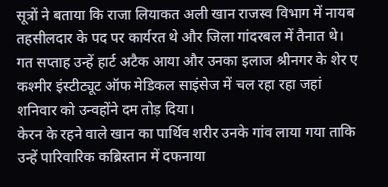सूत्रों ने बताया कि राजा लियाकत अली खान राजस्व विभाग में नायब तहसीलदार के पद पर कार्यरत थे और जिला गांदरबल में तैनात थे। गत सप्ताह उन्हें हार्ट अटैक आया और उनका इलाज श्रीनगर के शेर ए कश्मीर इंस्टीट्यूट ऑफ मेडिकल साइंसेज में चल रहा रहा जहां शनिवार को उन्वहोंने दम तोड़ दिया।
केरन के रहने वाले खान का पार्थिव शरीर उनके गांव लाया गया ताकि उन्हें पारिवारिक कब्रिस्तान में दफनाया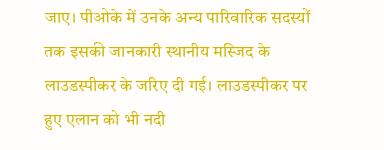जाए। पीओके में उनके अन्य पारिवारिक सदस्यों तक इसकी जानकारी स्थानीय मस्जिद के लाउडस्पीकर के जरिए दी गई। लाउडस्पीकर पर हुए एलान को भी नदी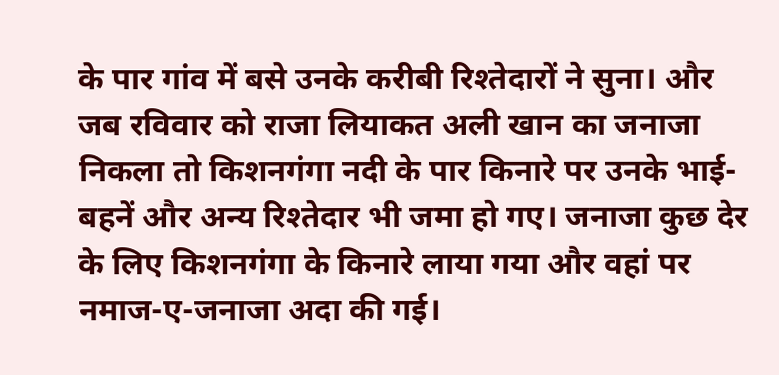के पार गांव में बसे उनके करीबी रिश्तेदारों ने सुना। और जब रविवार को राजा लियाकत अली खान का जनाजा निकला तो किशनगंगा नदी के पार किनारे पर उनके भाई-बहनें और अन्य रिश्तेदार भी जमा हो गए। जनाजा कुछ देर के लिए किशनगंगा के किनारे लाया गया और वहां पर नमाज-ए-जनाजा अदा की गई।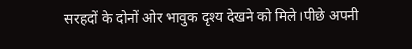सरहदों के दोनों ओर भावुक दृश्य देखने को मिले।पीछे अपनी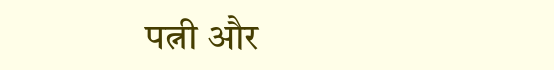पत्नी और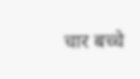चार बच्चे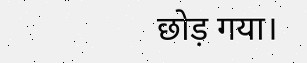छोड़ गया।